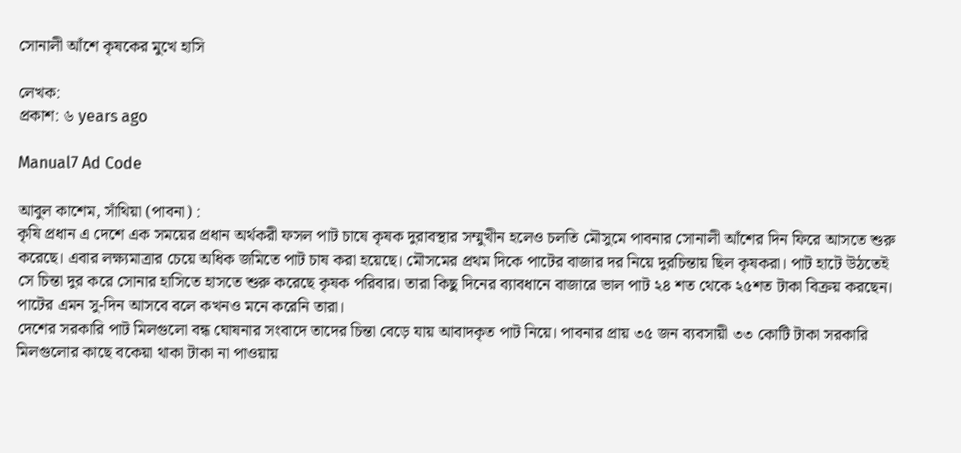সোনালী আঁশে কৃষকের মুখে হাসি

লেখক:
প্রকাশ: ৬ years ago

Manual7 Ad Code

আবুল কাশেম, সাঁথিয়া (পাবনা) :
কৃষি প্রধান এ দেশে এক সময়ের প্রধান অর্থকরী ফসল পাট চাষে কৃষক দুরাবস্থার সম্মুখীন হলেও চলতি মৌসুমে পাবনার সোনালী আঁশের দিন ফিরে আসতে শুরু করেছে। এবার লক্ষ্যমাত্রার চেয়ে অধিক জমিতে পাট চাষ করা হয়েছে। মৌসমের প্রথম দিকে পাটের বাজার দর নিয়ে দুরচিন্তায় ছিল কৃষকরা। পাট হাটে উঠতেই সে চিন্তা দুর করে সোনার হাসিতে হাসতে শুরু করেছে কৃষক পরিবার। তারা কিছু দিনের ব্যাবধানে বাজারে ভাল পাট ২৪ শত থেকে ২৫শত টাকা বিক্রয় করছেন। পাটের এমন সু-দিন আসবে বলে কখনও মনে করেনি তারা।
দেশের সরকারি পাট মিলগুলো বন্ধ ঘোষনার সংবাদে তাদের চিন্তা বেড়ে যায় আবাদকৃত পাট নিয়ে। পাবনার প্রায় ৩৫ জন ব্যবসায়ী ৩৩ কোটি টাকা সরকারি মিলগুলোর কাছে বকেয়া থাকা টাকা না পাওয়ায়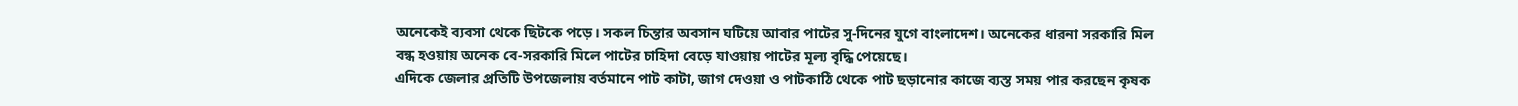অনেকেই ব্যবসা থেকে ছিটকে পড়ে। সকল চিন্তার অবসান ঘটিয়ে আবার পাটের সু-দিনের যুগে বাংলাদেশ। অনেকের ধারনা সরকারি মিল বন্ধ হওয়ায় অনেক বে-সরকারি মিলে পাটের চাহিদা বেড়ে যাওয়ায় পাটের মূল্য বৃদ্ধি পেয়েছে।
এদিকে জেলার প্রতিটি উপজেলায় বর্তমানে পাট কাটা, জাগ দেওয়া ও পাটকাঠি থেকে পাট ছড়ানোর কাজে ব্যস্ত সময় পার করছেন কৃষক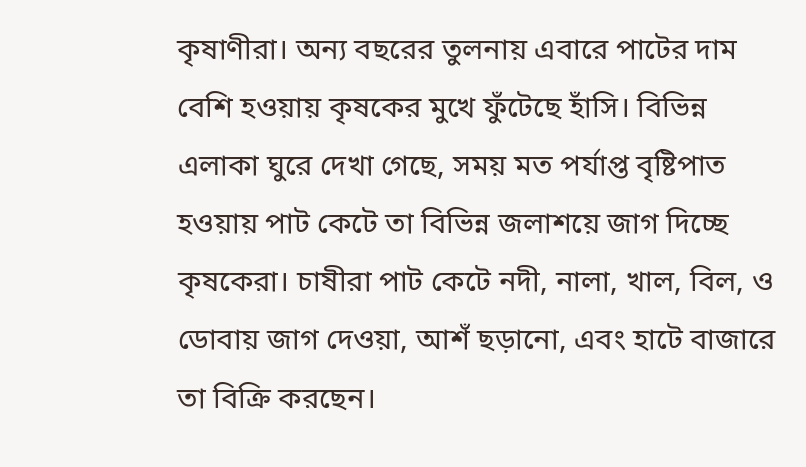কৃষাণীরা। অন্য বছরের তুলনায় এবারে পাটের দাম বেশি হওয়ায় কৃষকের মুখে ফুঁটেছে হাঁসি। বিভিন্ন এলাকা ঘুরে দেখা গেছে, সময় মত পর্যাপ্ত বৃষ্টিপাত হওয়ায় পাট কেটে তা বিভিন্ন জলাশয়ে জাগ দিচ্ছে কৃষকেরা। চাষীরা পাট কেটে নদী, নালা, খাল, বিল, ও ডোবায় জাগ দেওয়া, আশঁ ছড়ানো, এবং হাটে বাজারে তা বিক্রি করছেন।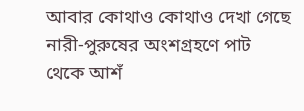আবার কোথাও কোথাও দেখা গেছে নারী-পুরুষের অংশগ্রহণে পাট থেকে আশঁ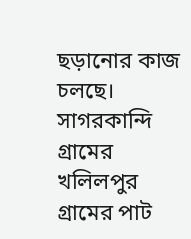ছড়ানোর কাজ চলছে। সাগরকান্দি গ্রামের খলিলপুর গ্রামের পাট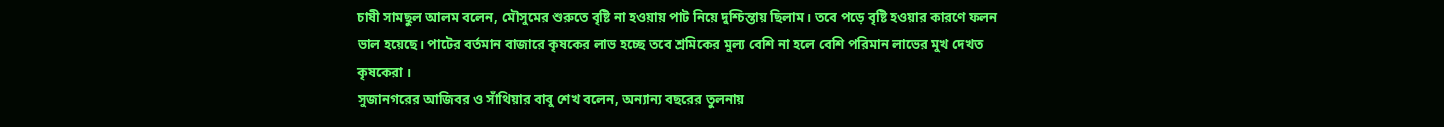চাষী সামছুল আলম বলেন, মৌসুমের শুরুতে বৃষ্টি না হওয়ায় পাট নিয়ে দুশ্চিন্তায় ছিলাম। তবে পড়ে বৃষ্টি হওয়ার কারণে ফলন ভাল হয়েছে। পাটের বর্তমান বাজারে কৃষকের লাভ হচ্ছে তবে শ্রমিকের মুল্য বেশি না হলে বেশি পরিমান লাভের মুখ দেখত কৃষকেরা ।
সুজানগরের আজিবর ও সাঁথিয়ার বাবু শেখ বলেন, অন্যান্য বছরের তুলনায়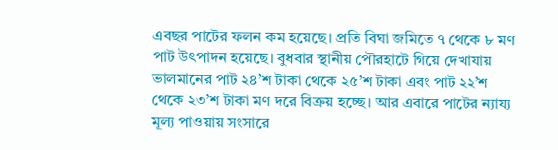এবছর পাটের ফলন কম হয়েছে। প্রতি বিঘা জমিতে ৭ থেকে ৮ মণ পাট উৎপাদন হয়েছে। বুধবার স্থানীয় পৌরহাটে গিয়ে দেখাযায় ভালমানের পাট ২৪’শ টাকা থেকে ২৫’শ টাকা এবং পাট ২২’শ থেকে ২৩’শ টাকা মণ দরে বিক্রয় হচ্ছে। আর এবারে পাটের ন্যায্য মূল্য পাওয়ায় সংসারে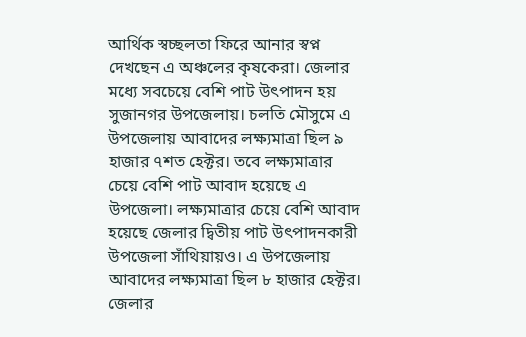আর্থিক স্বচ্ছলতা ফিরে আনার স্বপ্ন দেখছেন এ অঞ্চলের কৃষকেরা। জেলার মধ্যে সবচেয়ে বেশি পাট উৎপাদন হয় সুজানগর উপজেলায়। চলতি মৌসুমে এ উপজেলায় আবাদের লক্ষ্যমাত্রা ছিল ৯ হাজার ৭শত হেক্টর। তবে লক্ষ্যমাত্রার চেয়ে বেশি পাট আবাদ হয়েছে এ উপজেলা। লক্ষ্যমাত্রার চেয়ে বেশি আবাদ হয়েছে জেলার দ্বিতীয় পাট উৎপাদনকারী উপজেলা সাঁথিয়ায়ও। এ উপজেলায় আবাদের লক্ষ্যমাত্রা ছিল ৮ হাজার হেক্টর।
জেলার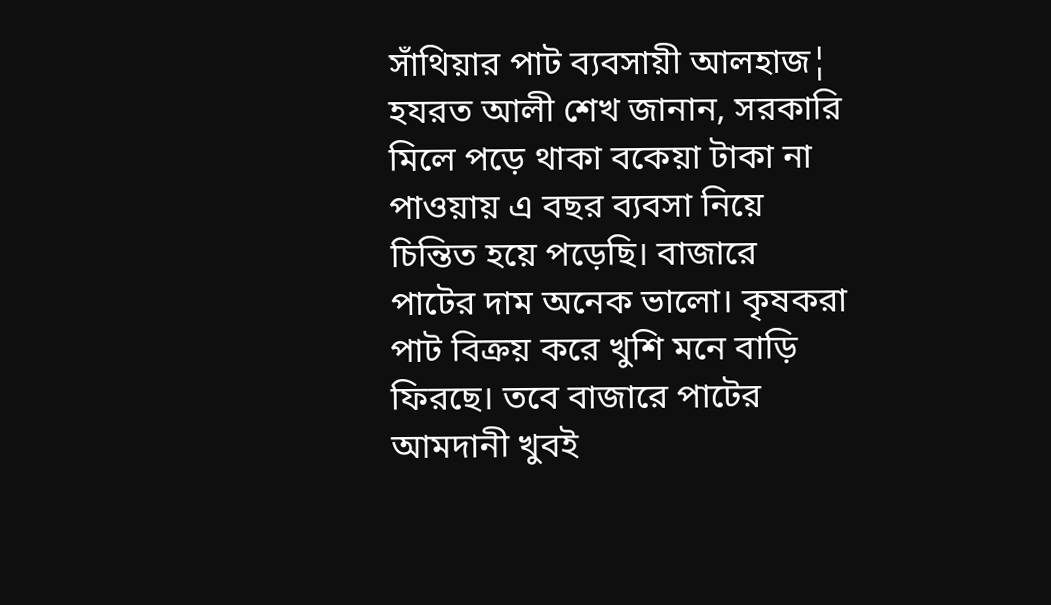সাঁথিয়ার পাট ব্যবসায়ী আলহাজ¦ হযরত আলী শেখ জানান, সরকারি মিলে পড়ে থাকা বকেয়া টাকা না পাওয়ায় এ বছর ব্যবসা নিয়ে চিন্তিত হয়ে পড়েছি। বাজারে পাটের দাম অনেক ভালো। কৃষকরা পাট বিক্রয় করে খুশি মনে বাড়ি ফিরছে। তবে বাজারে পাটের আমদানী খুবই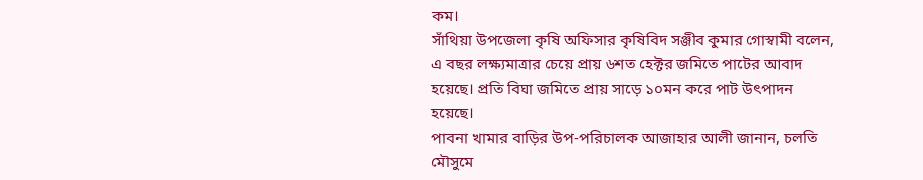কম।
সাঁথিয়া উপজেলা কৃষি অফিসার কৃষিবিদ সঞ্জীব কুমার গোস্বামী বলেন, এ বছর লক্ষ্যমাত্রার চেয়ে প্রায় ৬শত হেক্টর জমিতে পাটের আবাদ হয়েছে। প্রতি বিঘা জমিতে প্রায় সাড়ে ১০মন করে পাট উৎপাদন হয়েছে।
পাবনা খামার বাড়ির উপ-পরিচালক আজাহার আলী জানান, চলতি মৌসুমে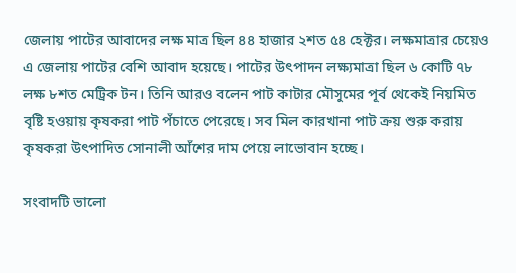জেলায় পাটের আবাদের লক্ষ মাত্র ছিল ৪৪ হাজার ২শত ৫৪ হেক্টর। লক্ষমাত্রার চেয়েও এ জেলায় পাটের বেশি আবাদ হয়েছে। পাটের উৎপাদন লক্ষ্যমাত্রা ছিল ৬ কোটি ৭৮ লক্ষ ৮শত মেট্রিক টন। তিনি আরও বলেন পাট কাটার মৌসুমের পূর্ব থেকেই নিয়মিত বৃষ্টি হওয়ায় কৃষকরা পাট পঁচাতে পেরেছে। সব মিল কারখানা পাট ক্রয় শুরু করায় কৃষকরা উৎপাদিত সোনালী আঁশের দাম পেয়ে লাভোবান হচ্ছে।

সংবাদটি ভালো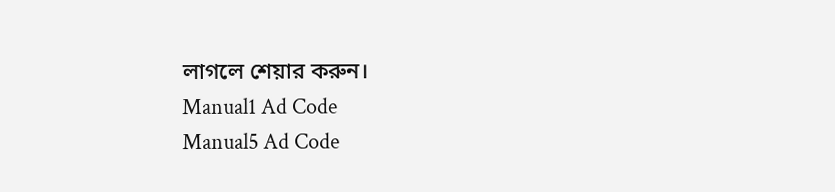লাগলে শেয়ার করুন।
Manual1 Ad Code
Manual5 Ad Code